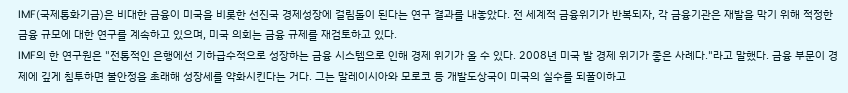IMF(국제통화기금)은 비대한 금융이 미국을 비롯한 선진국 경제성장에 걸림돌이 된다는 연구 결과를 내놓았다. 전 세계적 금융위기가 반복되자, 각 금융기관은 재발을 막기 위해 적정한 금융 규모에 대한 연구를 계속하고 있으며, 미국 의회는 금융 규제를 재검토하고 있다.
IMF의 한 연구원은 "전통적인 은행에선 기하급수적으로 성장하는 금융 시스템으로 인해 경제 위기가 올 수 있다. 2008년 미국 발 경제 위기가 좋은 사례다."라고 말했다. 금융 부문이 경제에 깊게 침투하면 불안정을 초래해 성장세를 약화시킨다는 거다. 그는 말레이시아와 모로코 등 개발도상국이 미국의 실수를 되풀이하고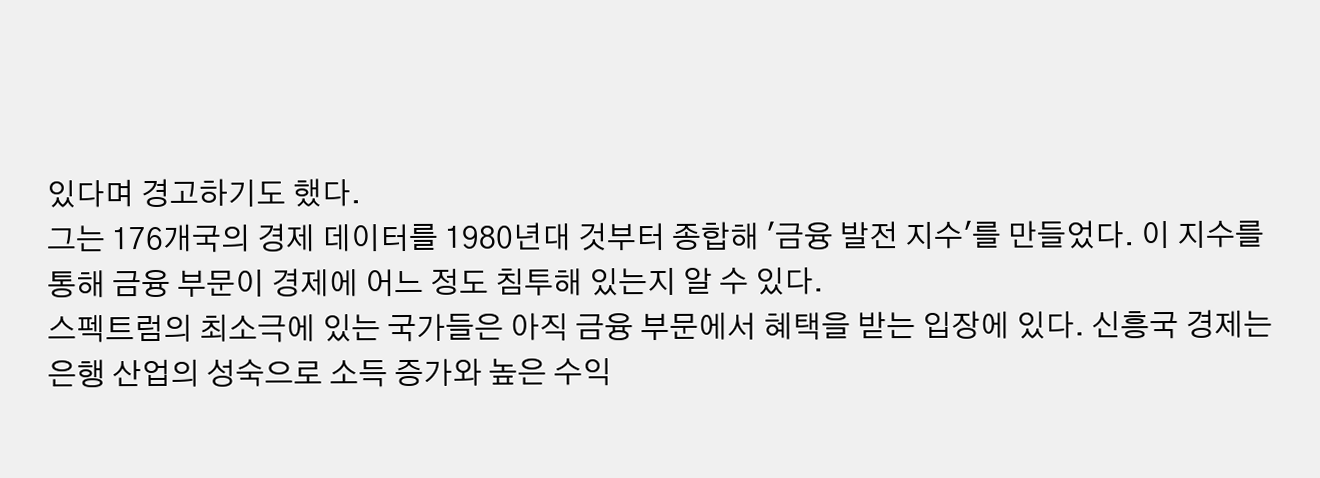있다며 경고하기도 했다.
그는 176개국의 경제 데이터를 1980년대 것부터 종합해 '금융 발전 지수'를 만들었다. 이 지수를 통해 금융 부문이 경제에 어느 정도 침투해 있는지 알 수 있다.
스펙트럼의 최소극에 있는 국가들은 아직 금융 부문에서 혜택을 받는 입장에 있다. 신흥국 경제는 은행 산업의 성숙으로 소득 증가와 높은 수익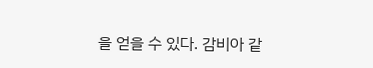을 얻을 수 있다. 감비아 같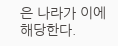은 나라가 이에 해당한다.